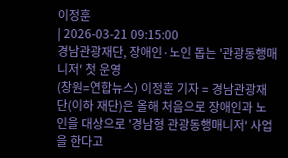이정훈
| 2026-03-21 09:15:00
경남관광재단, 장애인·노인 돕는 '관광동행매니저' 첫 운영
(창원=연합뉴스) 이정훈 기자 = 경남관광재단(이하 재단)은 올해 처음으로 장애인과 노인을 대상으로 '경남형 관광동행매니저' 사업을 한다고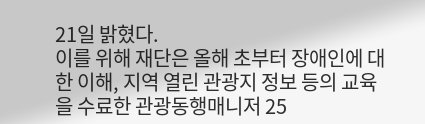21일 밝혔다.
이를 위해 재단은 올해 초부터 장애인에 대한 이해, 지역 열린 관광지 정보 등의 교육을 수료한 관광동행매니저 25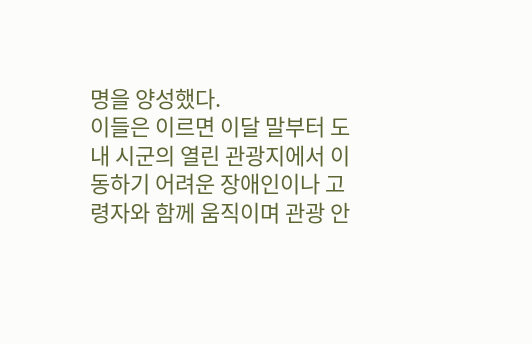명을 양성했다.
이들은 이르면 이달 말부터 도내 시군의 열린 관광지에서 이동하기 어려운 장애인이나 고령자와 함께 움직이며 관광 안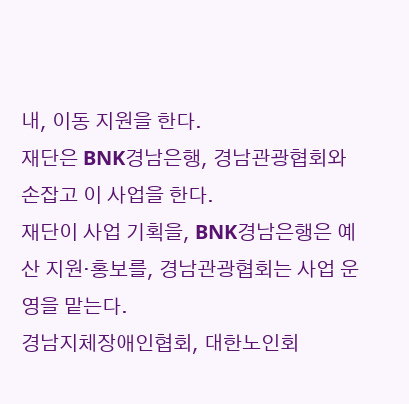내, 이동 지원을 한다.
재단은 BNK경남은행, 경남관광협회와 손잡고 이 사업을 한다.
재단이 사업 기획을, BNK경남은행은 예산 지원·홍보를, 경남관광협회는 사업 운영을 맡는다.
경남지체장애인협회, 대한노인회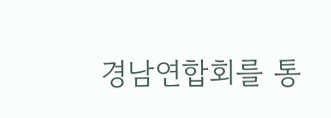경남연합회를 통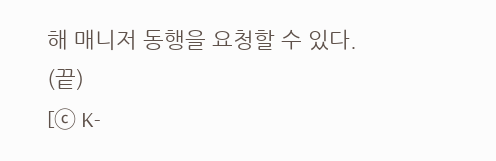해 매니저 동행을 요청할 수 있다.
(끝)
[ⓒ K-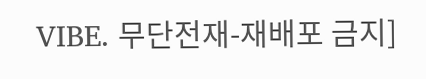VIBE. 무단전재-재배포 금지]